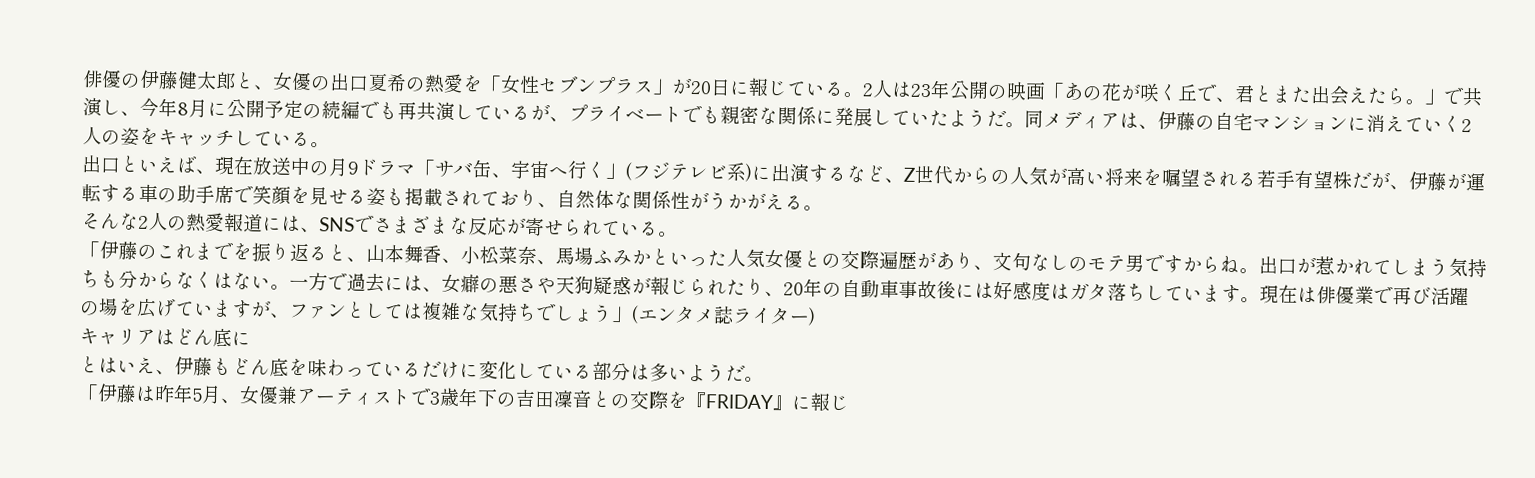俳優の伊藤健太郎と、女優の出口夏希の熱愛を「女性セブンプラス」が20日に報じている。2人は23年公開の映画「あの花が咲く丘で、君とまた出会えたら。」で共演し、今年8月に公開予定の続編でも再共演しているが、プライベートでも親密な関係に発展していたようだ。同メディアは、伊藤の自宅マンションに消えていく2人の姿をキャッチしている。
出口といえば、現在放送中の月9ドラマ「サバ缶、宇宙へ行く」(フジテレビ系)に出演するなど、Z世代からの人気が高い将来を嘱望される若手有望株だが、伊藤が運転する車の助手席で笑顔を見せる姿も掲載されており、自然体な関係性がうかがえる。
そんな2人の熱愛報道には、SNSでさまざまな反応が寄せられている。
「伊藤のこれまでを振り返ると、山本舞香、小松菜奈、馬場ふみかといった人気女優との交際遍歴があり、文句なしのモテ男ですからね。出口が惹かれてしまう気持ちも分からなくはない。一方で過去には、女癖の悪さや天狗疑惑が報じられたり、20年の自動車事故後には好感度はガタ落ちしています。現在は俳優業で再び活躍の場を広げていますが、ファンとしては複雑な気持ちでしょう」(エンタメ誌ライター)
キャリアはどん底に
とはいえ、伊藤もどん底を味わっているだけに変化している部分は多いようだ。
「伊藤は昨年5月、女優兼アーティストで3歳年下の吉田凜音との交際を『FRIDAY』に報じ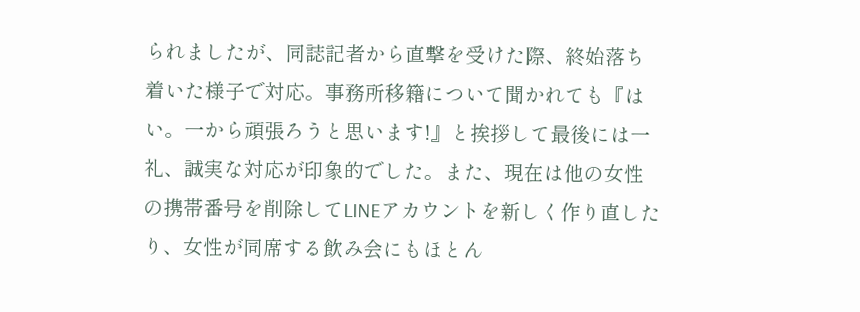られましたが、同誌記者から直撃を受けた際、終始落ち着いた様子で対応。事務所移籍について聞かれても『はい。一から頑張ろうと思います!』と挨拶して最後には一礼、誠実な対応が印象的でした。また、現在は他の女性の携帯番号を削除してLINEアカウントを新しく作り直したり、女性が同席する飲み会にもほとん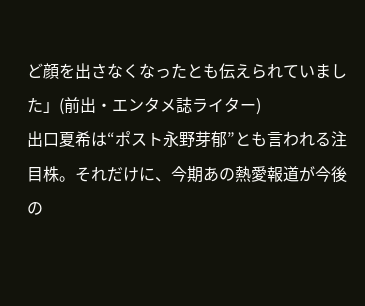ど顔を出さなくなったとも伝えられていました」(前出・エンタメ誌ライター)
出口夏希は“ポスト永野芽郁”とも言われる注目株。それだけに、今期あの熱愛報道が今後の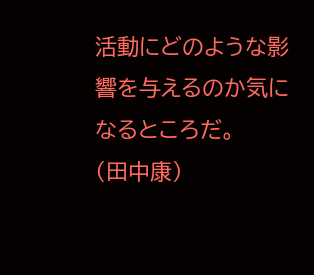活動にどのような影響を与えるのか気になるところだ。
(田中康)